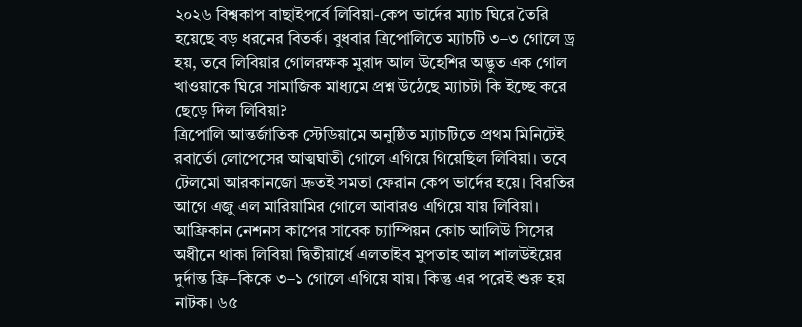২০২৬ বিশ্বকাপ বাছাইপর্বে লিবিয়া-কেপ ভার্দের ম্যাচ ঘিরে তৈরি হয়েছে বড় ধরনের বিতর্ক। বুধবার ত্রিপোলিতে ম্যাচটি ৩–৩ গোলে ড্র হয়, তবে লিবিয়ার গোলরক্ষক মুরাদ আল উহেশির অদ্ভুত এক গোল খাওয়াকে ঘিরে সামাজিক মাধ্যমে প্রশ্ন উঠেছে ম্যাচটা কি ইচ্ছে করে ছেড়ে দিল লিবিয়া?
ত্রিপোলি আন্তর্জাতিক স্টেডিয়ামে অনুষ্ঠিত ম্যাচটিতে প্রথম মিনিটেই রবার্তো লোপেসের আত্মঘাতী গোলে এগিয়ে গিয়েছিল লিবিয়া। তবে টেলমো আরকানজো দ্রুতই সমতা ফেরান কেপ ভার্দের হয়ে। বিরতির আগে এজু এল মারিয়ামির গোলে আবারও এগিয়ে যায় লিবিয়া।
আফ্রিকান নেশনস কাপের সাবেক চ্যাম্পিয়ন কোচ আলিউ সিসের অধীনে থাকা লিবিয়া দ্বিতীয়ার্ধে এলতাইব মুপতাহ আল শালউইয়ের দুর্দান্ত ফ্রি–কিকে ৩–১ গোলে এগিয়ে যায়। কিন্তু এর পরেই শুরু হয় নাটক। ৬৫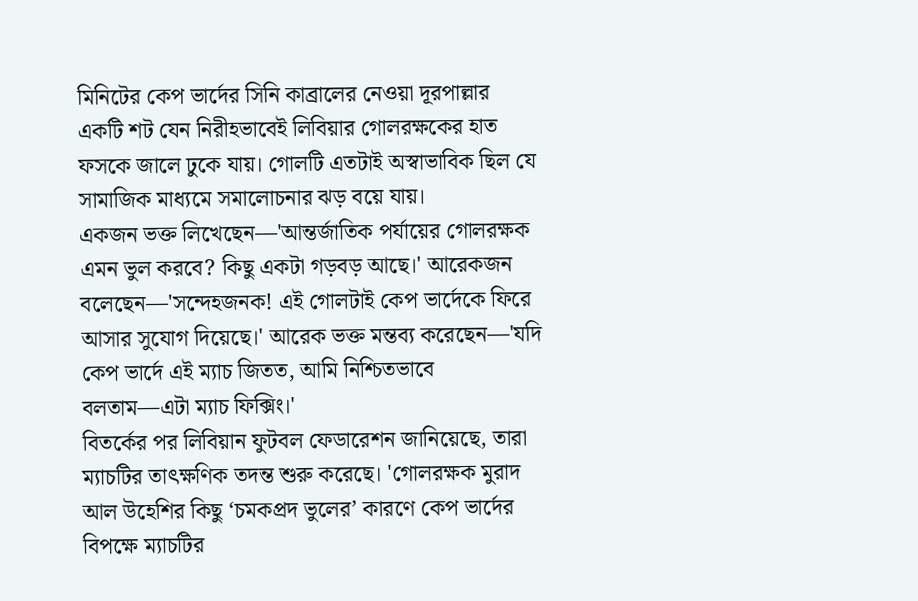মিনিটের কেপ ভার্দের সিনি কাব্রালের নেওয়া দূরপাল্লার একটি শট যেন নিরীহভাবেই লিবিয়ার গোলরক্ষকের হাত ফসকে জালে ঢুকে যায়। গোলটি এতটাই অস্বাভাবিক ছিল যে সামাজিক মাধ্যমে সমালোচনার ঝড় বয়ে যায়।
একজন ভক্ত লিখেছেন—'আন্তর্জাতিক পর্যায়ের গোলরক্ষক এমন ভুল করবে? কিছু একটা গড়বড় আছে।' আরেকজন বলেছেন—'সন্দেহজনক! এই গোলটাই কেপ ভার্দেকে ফিরে আসার সুযোগ দিয়েছে।' আরেক ভক্ত মন্তব্য করেছেন—'যদি কেপ ভার্দে এই ম্যাচ জিতত, আমি নিশ্চিতভাবে বলতাম—এটা ম্যাচ ফিক্সিং।'
বিতর্কের পর লিবিয়ান ফুটবল ফেডারেশন জানিয়েছে, তারা ম্যাচটির তাৎক্ষণিক তদন্ত শুরু করেছে। 'গোলরক্ষক মুরাদ আল উহেশির কিছু ‘চমকপ্রদ ভুলের’ কারণে কেপ ভার্দের বিপক্ষে ম্যাচটির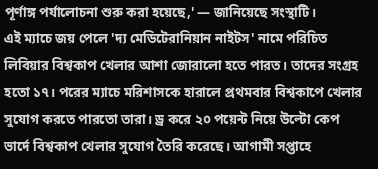পূর্ণাঙ্গ পর্যালোচনা শুরু করা হয়েছে,' — জানিয়েছে সংস্থাটি।
এই ম্যাচে জয় পেলে 'দ্য মেডিটেরানিয়ান নাইটস' নামে পরিচিত লিবিয়ার বিশ্বকাপ খেলার আশা জোরালো হতে পারত। তাদের সংগ্রহ হতো ১৭। পরের ম্যাচে মরিশাসকে হারালে প্রথমবার বিশ্বকাপে খেলার সুযোগ করতে পারতো তারা। ড্র করে ২০ পয়েন্ট নিয়ে উল্টো কেপ ভার্দে বিশ্বকাপ খেলার সুযোগ তৈরি করেছে। আগামী সপ্তাহে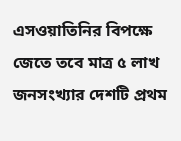এসওয়াতিনির বিপক্ষে জেতে তবে মাত্র ৫ লাখ জনসংখ্যার দেশটি প্রথম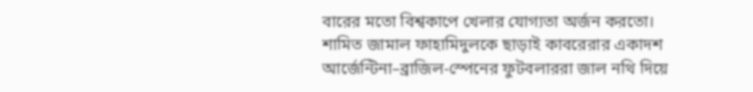বারের মতো বিশ্বকাপে খেলার যোগ্যতা অর্জন করতো।
শামিত জামাল ফাহামিদুলকে ছাড়াই কাবরেরার একাদশ
আর্জেন্টিনা–ব্রাজিল-স্পেনের ফুটবলাররা জাল নথি দিয়ে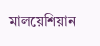মালয়েশিয়ান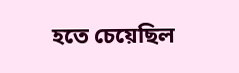হতে চেয়েছিল